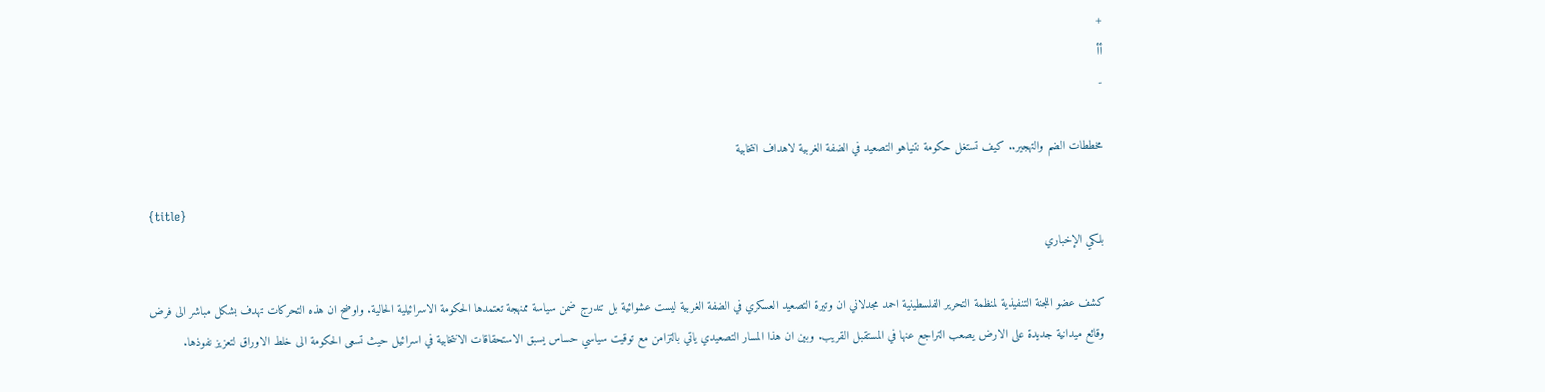+
أأ
-

مخططات الضم والتهجير.. كيف تستغل حكومة نتنياهو التصعيد في الضفة الغربية لاهداف انتخابية

{title}
بلكي الإخباري

كشف عضو اللجنة التنفيذية لمنظمة التحرير الفلسطينية احمد مجدلاني ان وتيرة التصعيد العسكري في الضفة الغربية ليست عشوائية بل تندرج ضمن سياسة ممنهجة تعتمدها الحكومة الاسرائيلية الحالية. واوضح ان هذه التحركات تهدف بشكل مباشر الى فرض وقائع ميدانية جديدة على الارض يصعب التراجع عنها في المستقبل القريب. وبين ان هذا المسار التصعيدي ياتي بالتزامن مع توقيت سياسي حساس يسبق الاستحقاقات الانتخابية في اسرائيل حيث تسعى الحكومة الى خلط الاوراق لتعزيز نفوذها.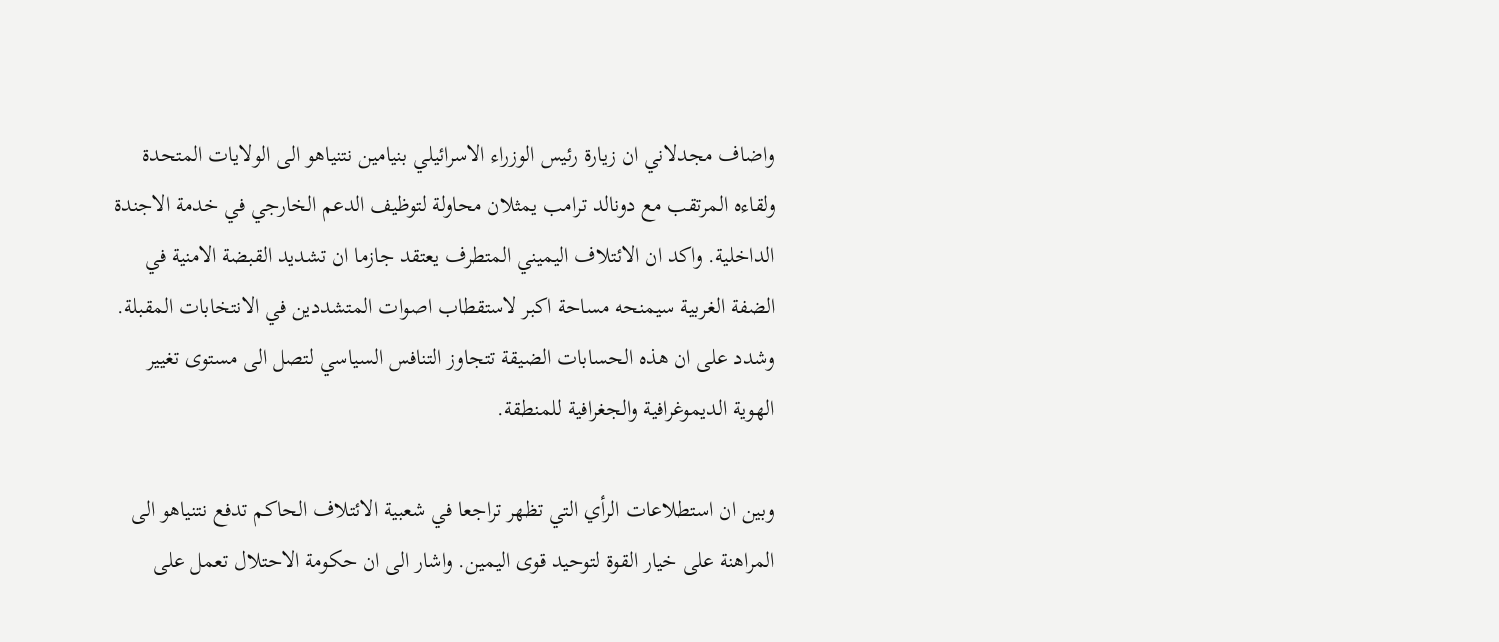واضاف مجدلاني ان زيارة رئيس الوزراء الاسرائيلي بنيامين نتنياهو الى الولايات المتحدة ولقاءه المرتقب مع دونالد ترامب يمثلان محاولة لتوظيف الدعم الخارجي في خدمة الاجندة الداخلية. واكد ان الائتلاف اليميني المتطرف يعتقد جازما ان تشديد القبضة الامنية في الضفة الغربية سيمنحه مساحة اكبر لاستقطاب اصوات المتشددين في الانتخابات المقبلة. وشدد على ان هذه الحسابات الضيقة تتجاوز التنافس السياسي لتصل الى مستوى تغيير الهوية الديموغرافية والجغرافية للمنطقة.

وبين ان استطلاعات الرأي التي تظهر تراجعا في شعبية الائتلاف الحاكم تدفع نتنياهو الى المراهنة على خيار القوة لتوحيد قوى اليمين. واشار الى ان حكومة الاحتلال تعمل على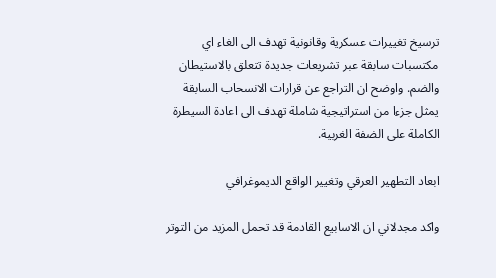ترسيخ تغييرات عسكرية وقانونية تهدف الى الغاء اي مكتسبات سابقة عبر تشريعات جديدة تتعلق بالاستيطان والضم. واوضح ان التراجع عن قرارات الانسحاب السابقة يمثل جزءا من استراتيجية شاملة تهدف الى اعادة السيطرة الكاملة على الضفة الغربية.

ابعاد التطهير العرقي وتغيير الواقع الديموغرافي

واكد مجدلاني ان الاسابيع القادمة قد تحمل المزيد من التوتر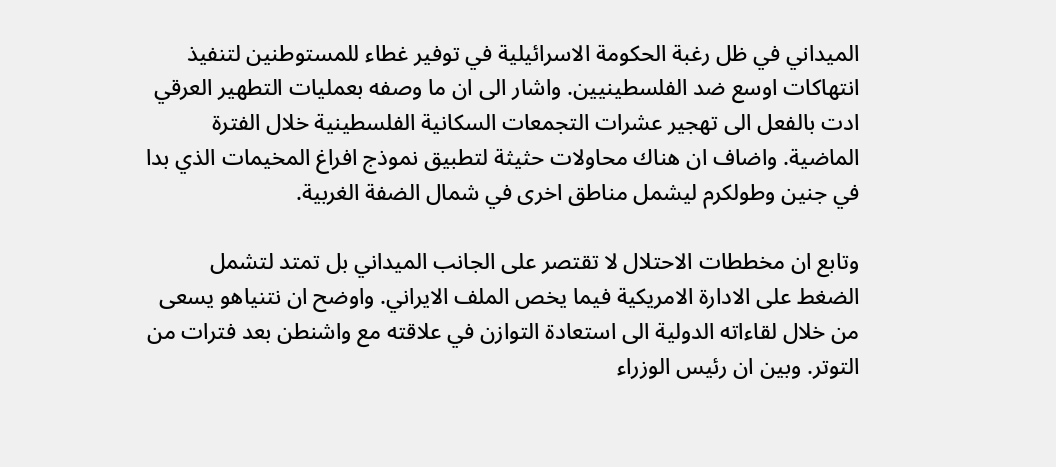الميداني في ظل رغبة الحكومة الاسرائيلية في توفير غطاء للمستوطنين لتنفيذ انتهاكات اوسع ضد الفلسطينيين. واشار الى ان ما وصفه بعمليات التطهير العرقي ادت بالفعل الى تهجير عشرات التجمعات السكانية الفلسطينية خلال الفترة الماضية. واضاف ان هناك محاولات حثيثة لتطبيق نموذج افراغ المخيمات الذي بدا في جنين وطولكرم ليشمل مناطق اخرى في شمال الضفة الغربية.

وتابع ان مخططات الاحتلال لا تقتصر على الجانب الميداني بل تمتد لتشمل الضغط على الادارة الامريكية فيما يخص الملف الايراني. واوضح ان نتنياهو يسعى من خلال لقاءاته الدولية الى استعادة التوازن في علاقته مع واشنطن بعد فترات من التوتر. وبين ان رئيس الوزراء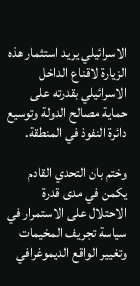الاسرائيلي يريد استثمار هذه الزيارة لاقناع الداخل الاسرائيلي بقدرته على حماية مصالح الدولة وتوسيع دائرة النفوذ في المنطقة.

وختم بان التحدي القادم يكمن في مدى قدرة الاحتلال على الاستمرار في سياسة تجريف المخيمات وتغيير الواقع الديموغرافي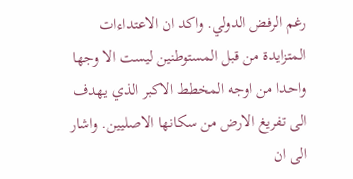رغم الرفض الدولي. واكد ان الاعتداءات المتزايدة من قبل المستوطنين ليست الا وجها واحدا من اوجه المخطط الاكبر الذي يهدف الى تفريغ الارض من سكانها الاصليين. واشار الى ان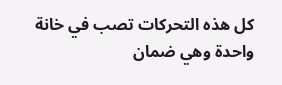كل هذه التحركات تصب في خانة واحدة وهي ضمان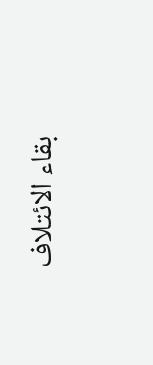بقاء الائتلاف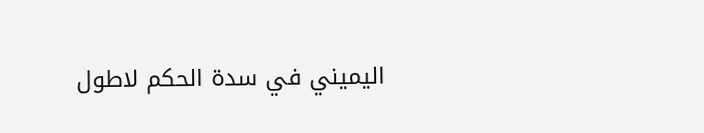اليميني في سدة الحكم لاطول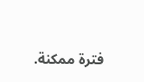فترة ممكنة.